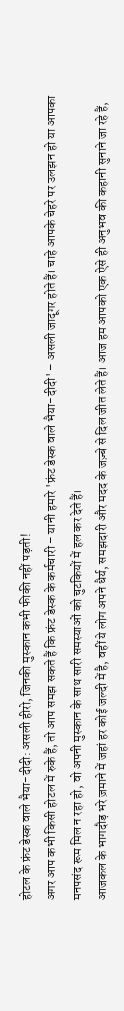होटल के फ्रंट डेस्क वाले भैया-दीदी: असली हीरो, जिनकी मुस्कान कभी फीकी नहीं पड़ती!
अगर आप कभी किसी होटल में रुके हैं, तो आप समझ सकते हैं कि फ्रंट डेस्क के कर्मचारी – यानी हमारे 'फ्रंट डेस्क वाले भैया-दीदी' – असली जादूगर होते हैं। चाहे आपके चेहरे पर उलझन हो या आपका मनपसंद रूम मिल न रहा हो, वो अपनी मुस्कान के साथ सारी समस्याओं को चुटकियों में हल कर देते हैं।
आजकल के भागदौड़ भरे ज़माने में जहां हर कोई जल्दी में है, वहीं ये लोग अपने धैर्य, समझदारी और मदद के जज़्बे से दिल जीत लेते हैं। आज हम आपको एक ऐसे ही अनुभव की कहानी सुनाने जा रहे हैं,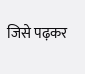जिसे पढ़कर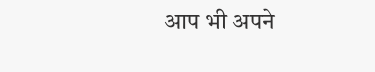आप भी अपने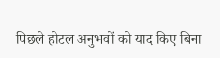पिछले होटल अनुभवों को याद किए बिना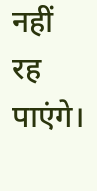नहीं रह पाएंगे।